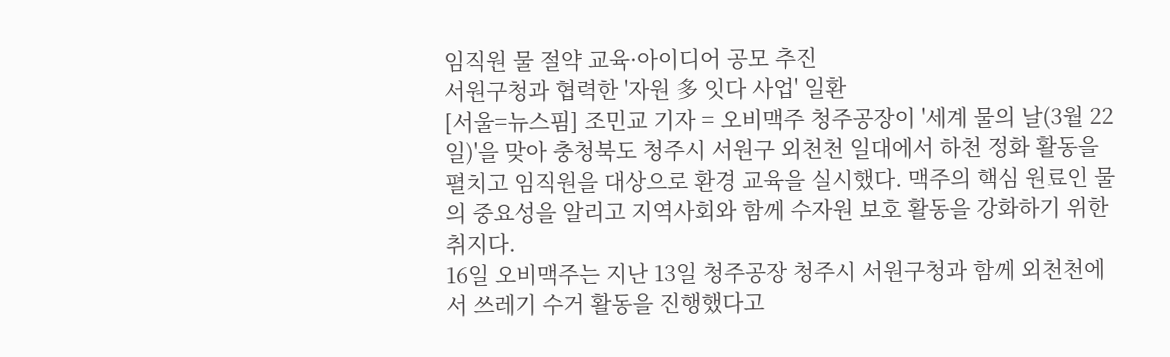임직원 물 절약 교육·아이디어 공모 추진
서원구청과 협력한 '자원 多 잇다 사업' 일환
[서울=뉴스핌] 조민교 기자 = 오비맥주 청주공장이 '세계 물의 날(3월 22일)'을 맞아 충청북도 청주시 서원구 외천천 일대에서 하천 정화 활동을 펼치고 임직원을 대상으로 환경 교육을 실시했다. 맥주의 핵심 원료인 물의 중요성을 알리고 지역사회와 함께 수자원 보호 활동을 강화하기 위한 취지다.
16일 오비맥주는 지난 13일 청주공장 청주시 서원구청과 함께 외천천에서 쓰레기 수거 활동을 진행했다고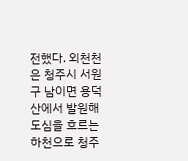전했다. 외천천은 청주시 서원구 남이면 용덕산에서 발원해 도심을 흐르는 하천으로 청주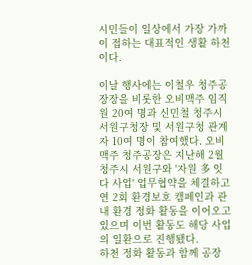시민들이 일상에서 가장 가까이 접하는 대표적인 생활 하천이다.

이날 행사에는 이철우 청주공장장을 비롯한 오비맥주 임직원 20여 명과 신민철 청주시 서원구청장 및 서원구청 관계자 10여 명이 참여했다. 오비맥주 청주공장은 지난해 2월 청주시 서원구와 '자원 多 잇다 사업' 업무협약을 체결하고 연 2회 환경보호 캠페인과 관내 환경 정화 활동을 이어오고 있으며 이번 활동도 해당 사업의 일환으로 진행됐다.
하천 정화 활동과 함께 공장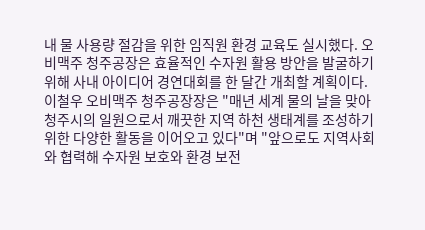내 물 사용량 절감을 위한 임직원 환경 교육도 실시했다. 오비맥주 청주공장은 효율적인 수자원 활용 방안을 발굴하기 위해 사내 아이디어 경연대회를 한 달간 개최할 계획이다.
이철우 오비맥주 청주공장장은 "매년 세계 물의 날을 맞아 청주시의 일원으로서 깨끗한 지역 하천 생태계를 조성하기 위한 다양한 활동을 이어오고 있다"며 "앞으로도 지역사회와 협력해 수자원 보호와 환경 보전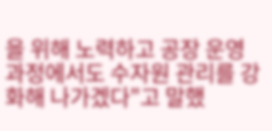을 위해 노력하고 공장 운영 과정에서도 수자원 관리를 강화해 나가겠다"고 말했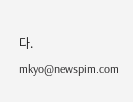다.
mkyo@newspim.com